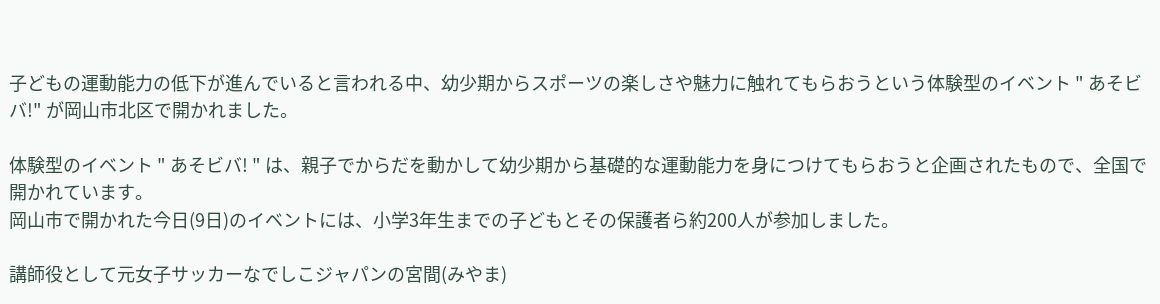子どもの運動能力の低下が進んでいると言われる中、幼少期からスポーツの楽しさや魅力に触れてもらおうという体験型のイベント " あそビバ!" が岡山市北区で開かれました。

体験型のイベント " あそビバ! " は、親子でからだを動かして幼少期から基礎的な運動能力を身につけてもらおうと企画されたもので、全国で開かれています。
岡山市で開かれた今日(9日)のイベントには、小学3年生までの子どもとその保護者ら約200人が参加しました。

講師役として元女子サッカーなでしこジャパンの宮間(みやま)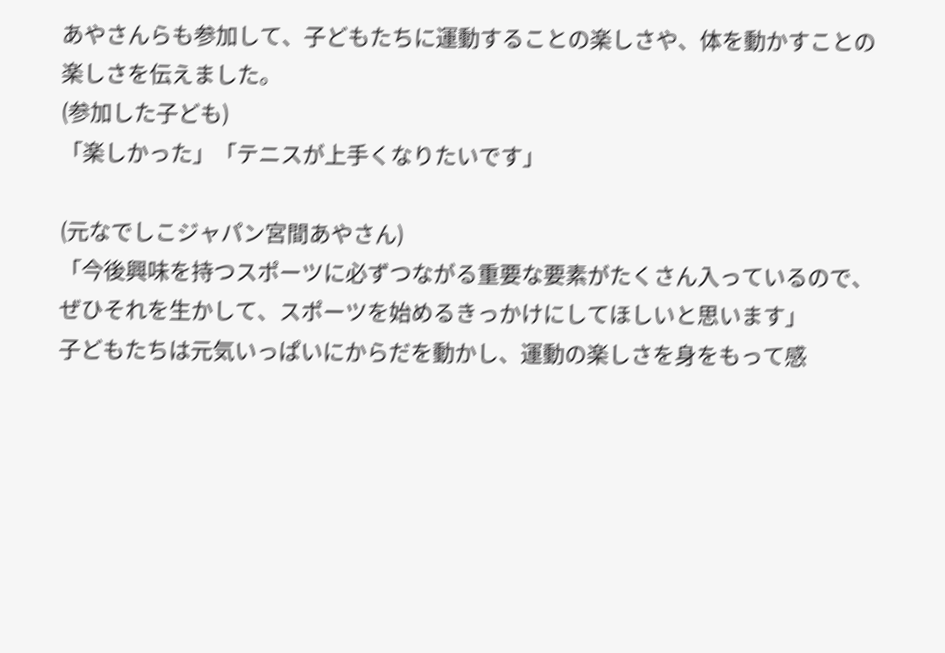あやさんらも参加して、子どもたちに運動することの楽しさや、体を動かすことの楽しさを伝えました。
(参加した子ども)
「楽しかった」「テニスが上手くなりたいです」

(元なでしこジャパン宮間あやさん)
「今後興味を持つスポーツに必ずつながる重要な要素がたくさん入っているので、ぜひそれを生かして、スポーツを始めるきっかけにしてほしいと思います」
子どもたちは元気いっぱいにからだを動かし、運動の楽しさを身をもって感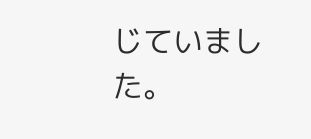じていました。